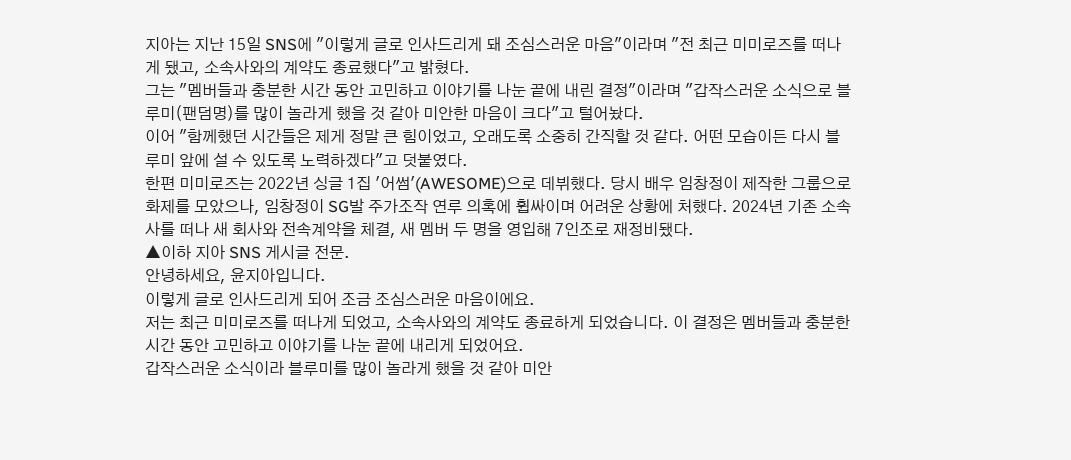지아는 지난 15일 SNS에 "이렇게 글로 인사드리게 돼 조심스러운 마음"이라며 "전 최근 미미로즈를 떠나게 됐고, 소속사와의 계약도 종료했다"고 밝혔다.
그는 "멤버들과 충분한 시간 동안 고민하고 이야기를 나눈 끝에 내린 결정"이라며 "갑작스러운 소식으로 블루미(팬덤명)를 많이 놀라게 했을 것 같아 미안한 마음이 크다"고 털어놨다.
이어 "함께했던 시간들은 제게 정말 큰 힘이었고, 오래도록 소중히 간직할 것 같다. 어떤 모습이든 다시 블루미 앞에 설 수 있도록 노력하겠다"고 덧붙였다.
한편 미미로즈는 2022년 싱글 1집 '어썸'(AWESOME)으로 데뷔했다. 당시 배우 임창정이 제작한 그룹으로 화제를 모았으나, 임창정이 SG발 주가조작 연루 의혹에 휩싸이며 어려운 상황에 처했다. 2024년 기존 소속사를 떠나 새 회사와 전속계약을 체결, 새 멤버 두 명을 영입해 7인조로 재정비됐다.
▲이하 지아 SNS 게시글 전문.
안녕하세요, 윤지아입니다.
이렇게 글로 인사드리게 되어 조금 조심스러운 마음이에요.
저는 최근 미미로즈를 떠나게 되었고, 소속사와의 계약도 종료하게 되었습니다. 이 결정은 멤버들과 충분한 시간 동안 고민하고 이야기를 나눈 끝에 내리게 되었어요.
갑작스러운 소식이라 블루미를 많이 놀라게 했을 것 같아 미안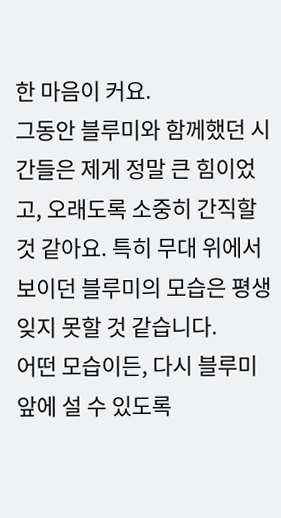한 마음이 커요.
그동안 블루미와 함께했던 시간들은 제게 정말 큰 힘이었고, 오래도록 소중히 간직할 것 같아요. 특히 무대 위에서 보이던 블루미의 모습은 평생 잊지 못할 것 같습니다.
어떤 모습이든, 다시 블루미 앞에 설 수 있도록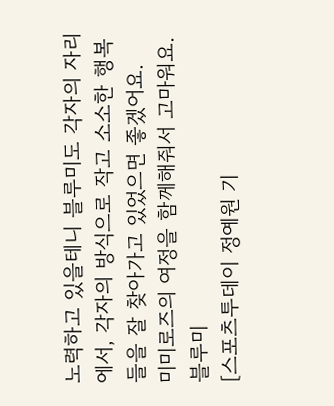노력하고 있을테니 블루미도 각자의 자리에서, 각자의 방식으로 작고 소소한 행복들을 잘 찾아가고 있었으면 좋겠어요.
미미로즈의 여정을 함께해줘서 고마워요. 블루미
[스포츠투데이 정예원 기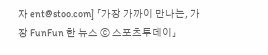자 ent@stoo.com] 「가장 가까이 만나는, 가장 FunFun 한 뉴스 ⓒ 스포츠투데이」